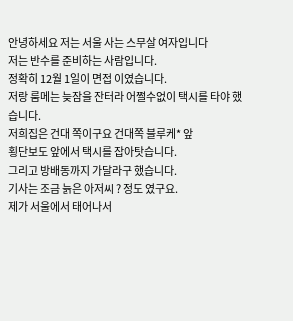안녕하세요 저는 서울 사는 스무살 여자입니다
저는 반수를 준비하는 사람입니다.
정확히 12월 1일이 면접 이였습니다.
저랑 룸메는 늦잠을 잔터라 어쩔수없이 택시를 타야 했습니다.
저희집은 건대 쪽이구요 건대쪽 블루케* 앞
횡단보도 앞에서 택시를 잡아탓습니다.
그리고 방배동까지 가달라구 했습니다.
기사는 조금 늙은 아저씨 ? 정도 였구요.
제가 서울에서 태어나서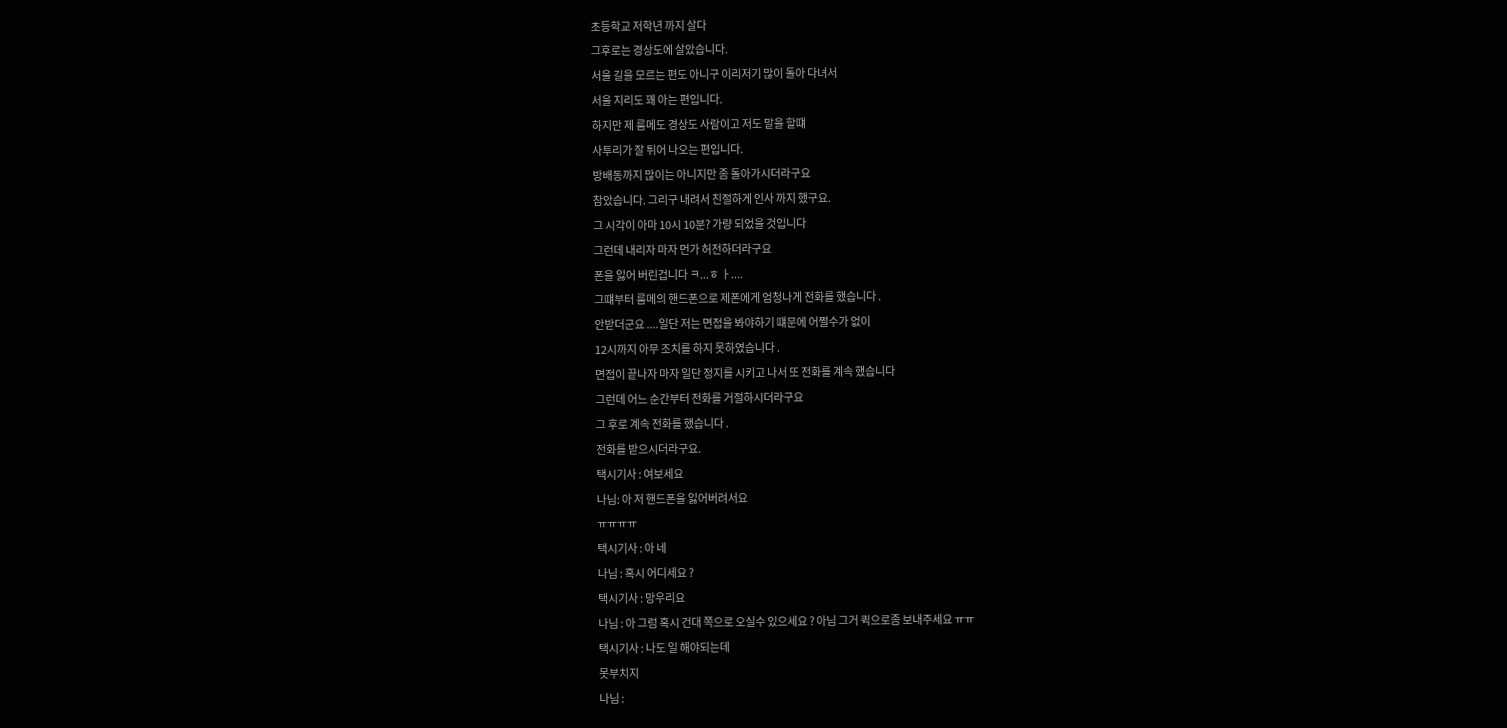초등학교 저학년 까지 살다
그후로는 경상도에 살았습니다.
서울 길을 모르는 편도 아니구 이리저기 많이 돌아 다녀서
서울 지리도 꽤 아는 편입니다.
하지만 제 룸메도 경상도 사람이고 저도 말을 할떄
사투리가 잘 튀어 나오는 편입니다.
방배동까지 많이는 아니지만 좀 돌아가시더라구요
참았습니다. 그리구 내려서 친절하게 인사 까지 했구요.
그 시각이 아마 10시 10분? 가량 되었을 것입니다
그런데 내리자 마자 먼가 허전하더라구요
폰을 잃어 버린겁니다 ㅋ...ㅎ ㅏ....
그떄부터 룸메의 핸드폰으로 제폰에게 엄청나게 전화를 했습니다 .
안받더군요 ....일단 저는 면접을 봐야하기 떄문에 어쩔수가 없이
12시까지 아무 조치를 하지 못하였습니다 .
면접이 끝나자 마자 일단 정지를 시키고 나서 또 전화를 계속 했습니다
그런데 어느 순간부터 전화를 거절하시더라구요
그 후로 계속 전화를 했습니다 .
전화를 받으시더라구요.
택시기사 : 여보세요
나님: 아 저 핸드폰을 잃어버려서요
ㅠㅠㅠㅠ
택시기사 : 아 네
나님 : 혹시 어디세요 ?
택시기사 : 망우리요
나님 : 아 그럼 혹시 건대 쪽으로 오실수 있으세요 ? 아님 그거 퀵으로좀 보내주세요 ㅠㅠ
택시기사 : 나도 일 해야되는데
못부치지
나님 :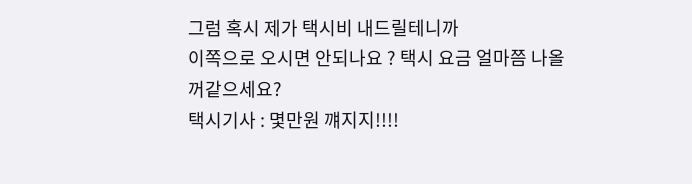그럼 혹시 제가 택시비 내드릴테니까
이쪽으로 오시면 안되나요 ? 택시 요금 얼마쯤 나올꺼같으세요?
택시기사 : 몇만원 꺠지지!!!!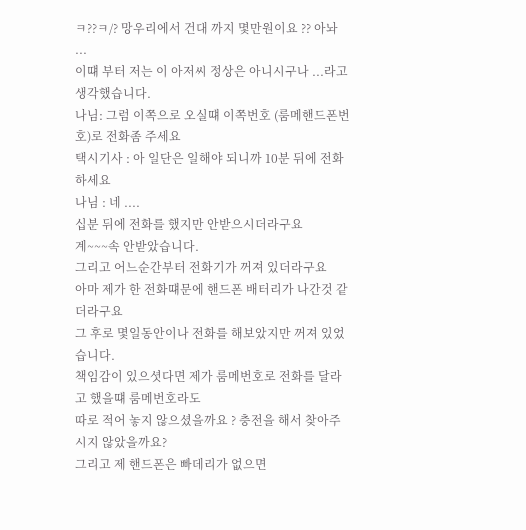ㅋ??ㅋ/? 망우리에서 건대 까지 몇만원이요 ?? 아놔 ...
이떄 부터 저는 이 아저씨 정상은 아니시구나 ...라고 생각했습니다.
나님: 그럼 이쪽으로 오실떄 이쪽번호 (룸메핸드폰번호)로 전화좀 주세요
택시기사 : 아 일단은 일해야 되니까 10분 뒤에 전화하세요
나님 : 네 ....
십분 뒤에 전화를 했지만 안받으시더라구요
계~~~속 안받았습니다.
그리고 어느순간부터 전화기가 꺼져 있더라구요
아마 제가 한 전화떄문에 핸드폰 배터리가 나간것 같더라구요
그 후로 몇일동안이나 전화를 해보았지만 꺼져 있었습니다.
책임감이 있으셧다면 제가 룸메번호로 전화를 달라고 했을떄 룸메번호라도
따로 적어 놓지 않으셨을까요 ? 충전을 해서 찾아주시지 않았을까요?
그리고 제 핸드폰은 빠데리가 없으면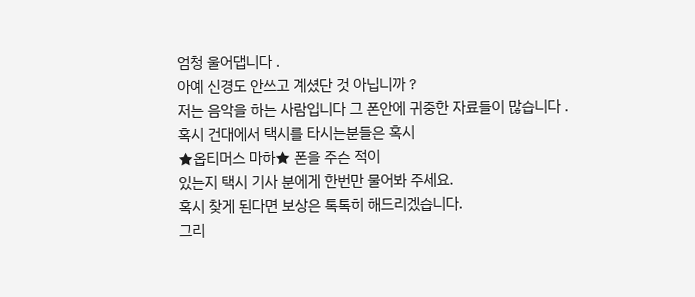엄청 울어댑니다 .
아예 신경도 안쓰고 계셨단 것 아닙니까 ?
저는 음악을 하는 사람입니다 그 폰안에 귀중한 자료들이 많습니다 .
혹시 건대에서 택시를 타시는분들은 혹시
★옵티머스 마하★ 폰을 주슨 적이
있는지 택시 기사 분에게 한번만 물어봐 주세요.
혹시 찾게 된다면 보상은 톡톡히 해드리겠습니다.
그리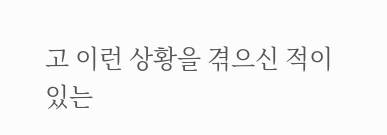고 이런 상황을 겪으신 적이 있는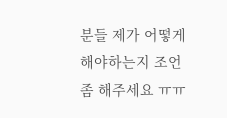분들 제가 어떻게 해야하는지 조언좀 해주세요 ㅠㅠ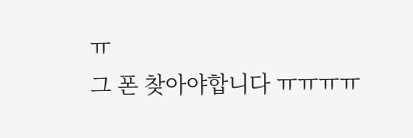ㅠ
그 폰 찾아야합니다 ㅠㅠㅠㅠ